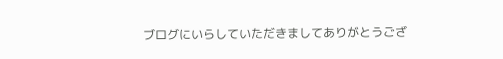ブログにいらしていただきましてありがとうござ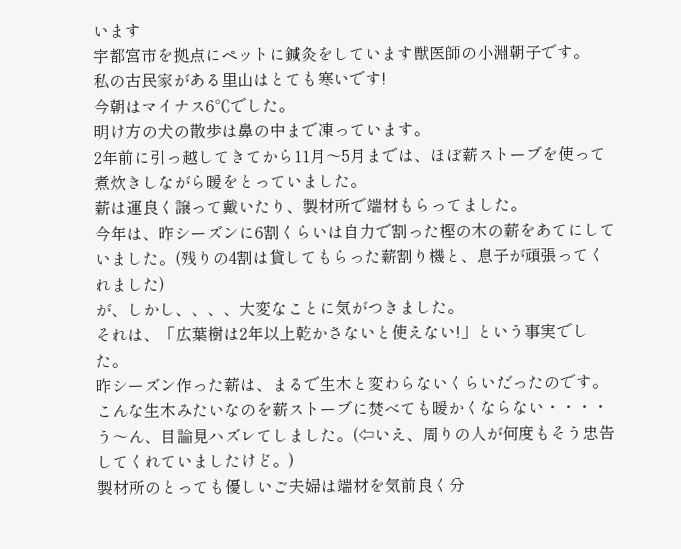います
宇都宮市を拠点にペットに鍼灸をしています獣医師の小淵朝子です。
私の古民家がある里山はとても寒いです!
今朝はマイナス6℃でした。
明け方の犬の散歩は鼻の中まで凍っています。
2年前に引っ越してきてから11月〜5月までは、ほぼ薪ストーブを使って煮炊きしながら暖をとっていました。
薪は運良く譲って戴いたり、製材所で端材もらってました。
今年は、昨シーズンに6割くらいは自力で割った樫の木の薪をあてにしていました。(残りの4割は貸してもらった薪割り機と、息子が頑張ってくれました)
が、しかし、、、、大変なことに気がつきました。
それは、「広葉樹は2年以上乾かさないと使えない!」という事実でした。
昨シーズン作った薪は、まるで生木と変わらないくらいだったのです。
こんな生木みたいなのを薪ストーブに焚べても暖かくならない・・・・
う〜ん、目論見ハズレてしました。(⇦いえ、周りの人が何度もそう忠告してくれていましたけど。)
製材所のとっても優しいご夫婦は端材を気前良く分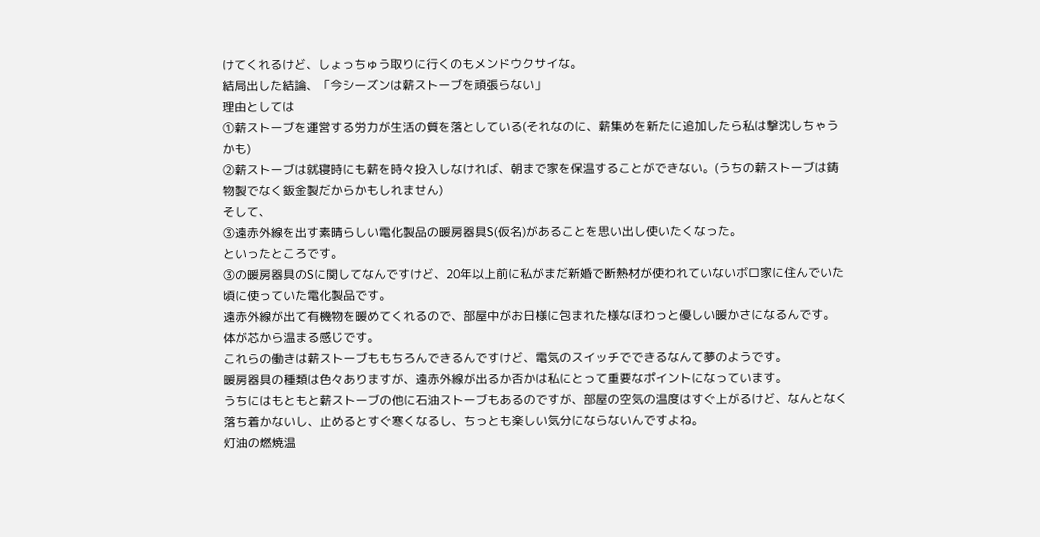けてくれるけど、しょっちゅう取りに行くのもメンドウクサイな。
結局出した結論、「今シーズンは薪ストーブを頑張らない」
理由としては
①薪ストーブを運営する労力が生活の質を落としている(それなのに、薪集めを新たに追加したら私は撃沈しちゃうかも)
②薪ストーブは就寝時にも薪を時々投入しなければ、朝まで家を保温することができない。(うちの薪ストーブは鋳物製でなく鈑金製だからかもしれません)
そして、
③遠赤外線を出す素晴らしい電化製品の暖房器具S(仮名)があることを思い出し使いたくなった。
といったところです。
③の暖房器具のSに関してなんですけど、20年以上前に私がまだ新婚で断熱材が使われていないボロ家に住んでいた頃に使っていた電化製品です。
遠赤外線が出て有機物を暖めてくれるので、部屋中がお日様に包まれた様なほわっと優しい暖かさになるんです。
体が芯から温まる感じです。
これらの働きは薪ストーブももちろんできるんですけど、電気のスイッチでできるなんて夢のようです。
暖房器具の種類は色々ありますが、遠赤外線が出るか否かは私にとって重要なポイントになっています。
うちにはもともと薪ストーブの他に石油ストーブもあるのですが、部屋の空気の温度はすぐ上がるけど、なんとなく落ち着かないし、止めるとすぐ寒くなるし、ちっとも楽しい気分にならないんですよね。
灯油の燃焼温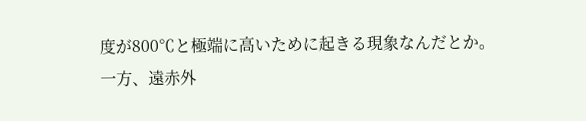度が800℃と極端に高いために起きる現象なんだとか。
一方、遠赤外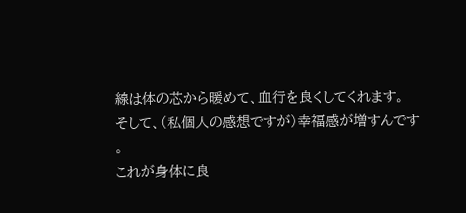線は体の芯から暖めて、血行を良くしてくれます。
そして、(私個人の感想ですが)幸福感が増すんです
。
これが身体に良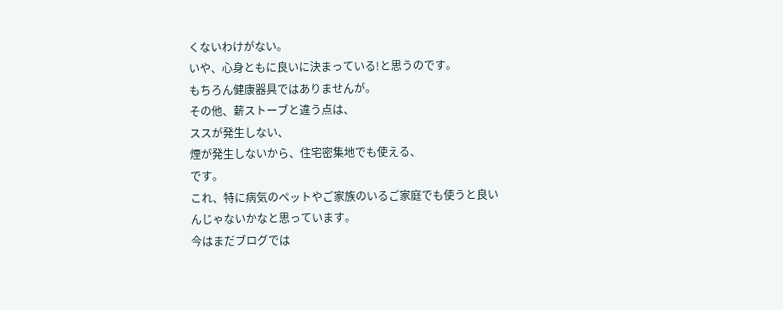くないわけがない。
いや、心身ともに良いに決まっている!と思うのです。
もちろん健康器具ではありませんが。
その他、薪ストーブと違う点は、
ススが発生しない、
煙が発生しないから、住宅密集地でも使える、
です。
これ、特に病気のペットやご家族のいるご家庭でも使うと良いんじゃないかなと思っています。
今はまだブログでは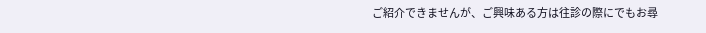ご紹介できませんが、ご興味ある方は往診の際にでもお尋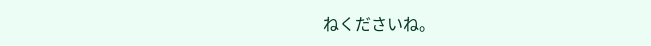ねくださいね。